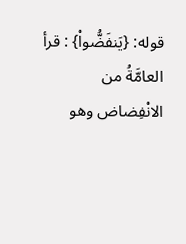قوله: {يَنفَضُّواْ} : قرأ العامَّةُ من الانْفِضاض وهو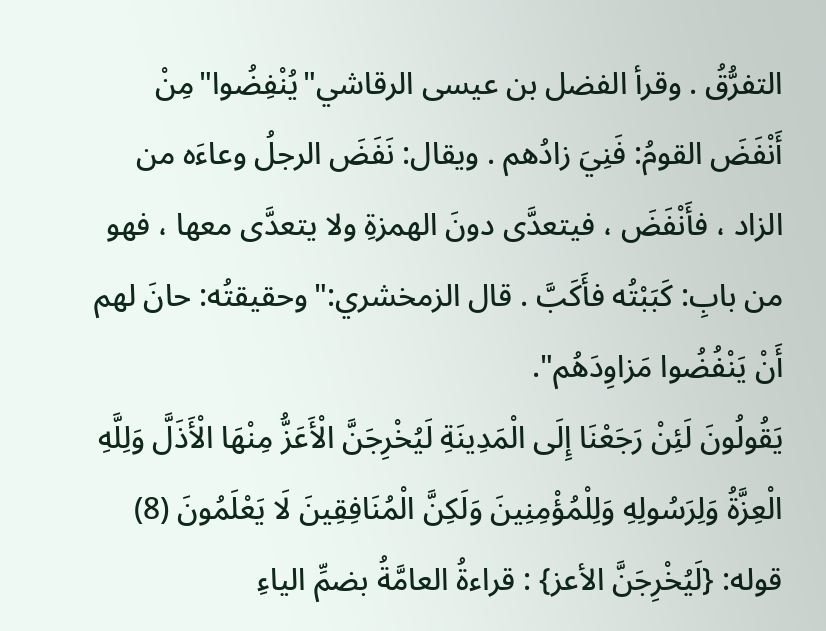التفرُّقُ . وقرأ الفضل بن عيسى الرقاشي"يُنْفِضُوا"مِنْ أَنْفَضَ القومُ: فَنِيَ زادُهم . ويقال: نَفَضَ الرجلُ وعاءَه من الزاد ، فأَنْفَضَ ، فيتعدَّى دونَ الهمزةِ ولا يتعدَّى معها ، فهو من بابِ: كَبَبْتُه فأَكَبَّ . قال الزمخشري:"وحقيقتُه: حانَ لهم أَنْ يَنْفُضُوا مَزاوِدَهُم".
يَقُولُونَ لَئِنْ رَجَعْنَا إِلَى الْمَدِينَةِ لَيُخْرِجَنَّ الْأَعَزُّ مِنْهَا الْأَذَلَّ وَلِلَّهِ الْعِزَّةُ وَلِرَسُولِهِ وَلِلْمُؤْمِنِينَ وَلَكِنَّ الْمُنَافِقِينَ لَا يَعْلَمُونَ (8)
قوله: {لَيُخْرِجَنَّ الأعز} : قراءةُ العامَّةُ بضمِّ الياءِ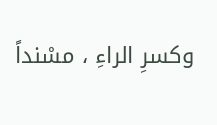وكسرِ الراءِ ، مسْنداً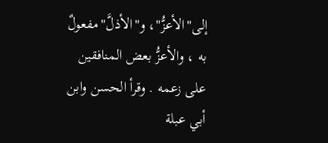إلى"الأعزُّ"، و"الأذلَّ"مفعولٌ به ، والأعزُّ بعض المنافقين على زعمه . وقرأ الحسن وابن أبي عبلة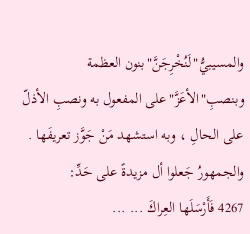والمسيبيُّ"لَنُخْرِجَنَّ"بنون العظمة وبنصبِ"الأعَزَّ"على المفعول به ونصبِ الأذلّ على الحالِ ، وبه استشهد مَنْ جَوَّز تعريفَها . والجمهورُ جَعلوا أل مزيدةً على حَدِّ:
4267 فَأَرْسَلَها العِراكَ ... ...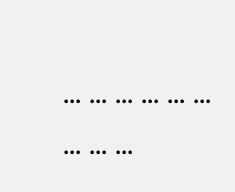... ... ... ... ... ... ... ... ...